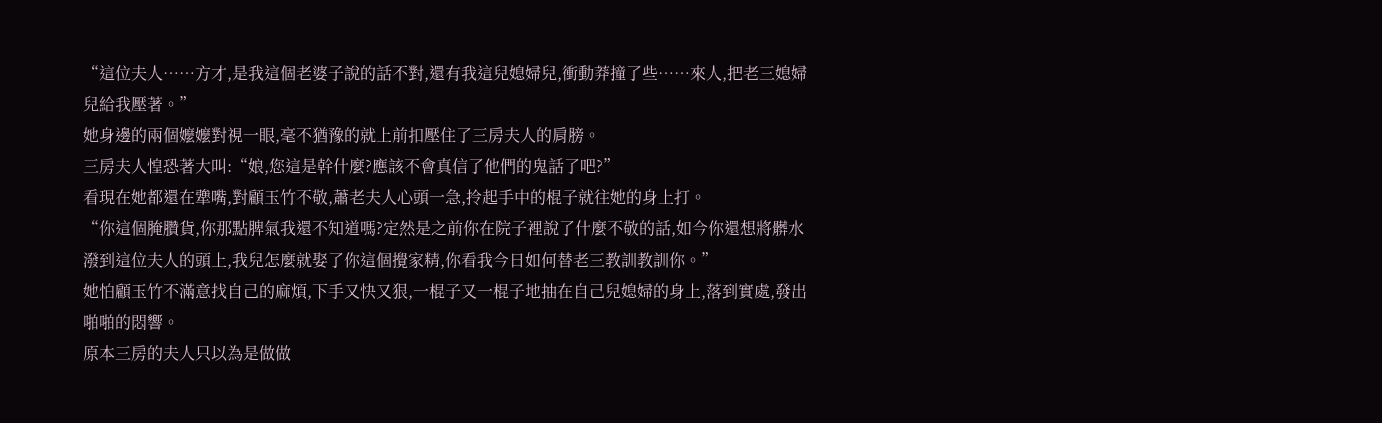“這位夫人……方才,是我這個老婆子說的話不對,還有我這兒媳婦兒,衝動莽撞了些……來人,把老三媳婦兒給我壓著。”
她身邊的兩個嬤嬤對視一眼,毫不猶豫的就上前扣壓住了三房夫人的肩膀。
三房夫人惶恐著大叫:“娘,您這是幹什麼?應該不會真信了他們的鬼話了吧?”
看現在她都還在犟嘴,對顧玉竹不敬,蕭老夫人心頭一急,拎起手中的棍子就往她的身上打。
“你這個腌臢貨,你那點脾氣我還不知道嗎?定然是之前你在院子裡說了什麼不敬的話,如今你還想將髒水潑到這位夫人的頭上,我兒怎麼就娶了你這個攪家精,你看我今日如何替老三教訓教訓你。”
她怕顧玉竹不滿意找自己的麻煩,下手又快又狠,一棍子又一棍子地抽在自己兒媳婦的身上,落到實處,發出啪啪的悶響。
原本三房的夫人只以為是做做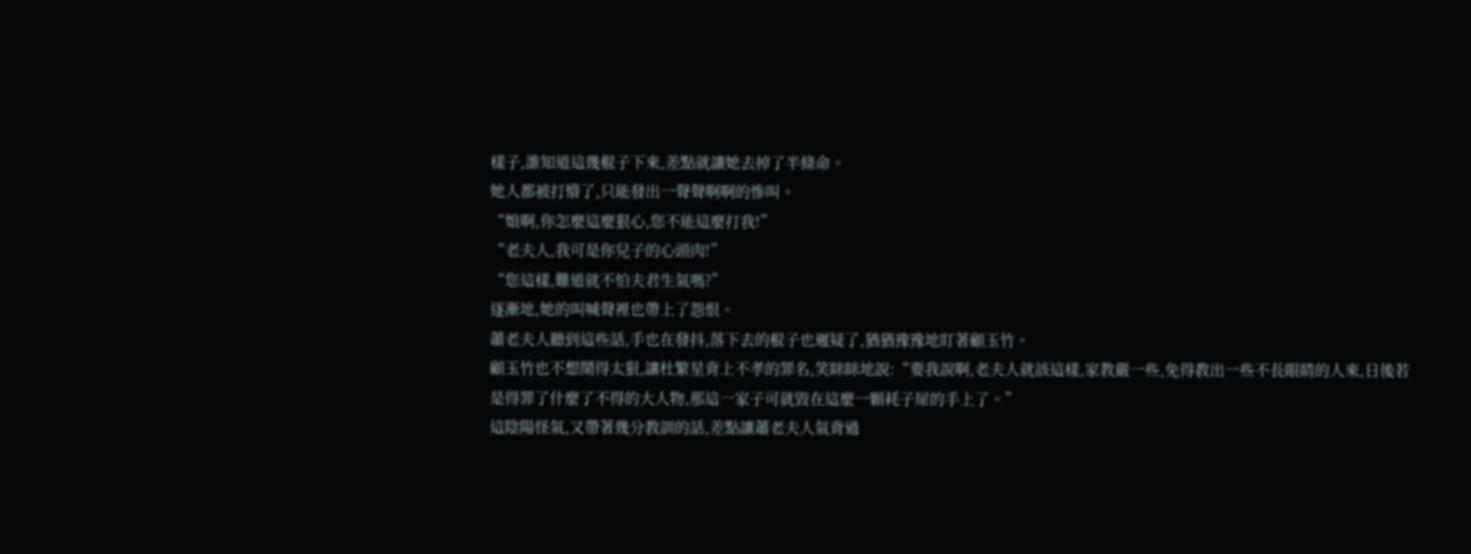樣子,誰知道這幾棍子下來,差點就讓她去掉了半條命。
她人都被打懵了,只能發出一聲聲啊啊的慘叫。
“娘啊,你怎麼這麼狠心,您不能這麼打我!”
“老夫人,我可是你兒子的心頭肉!”
“您這樣,難道就不怕夫君生氣嗎?”
逐漸地,她的叫喊聲裡也帶上了怨恨。
蕭老夫人聽到這些話,手也在發抖,落下去的棍子也遲疑了,猶猶豫豫地盯著顧玉竹。
顧玉竹也不想鬧得太狠,讓杜繁星背上不孝的罪名,笑眯眯地說:“要我說啊,老夫人就該這樣,家教嚴一些,免得教出一些不長眼睛的人來,日後若是得罪了什麼了不得的大人物,那這一家子可就毀在這麼一顆耗子屎的手上了。”
這陰陽怪氣,又帶著幾分教訓的話,差點讓蕭老夫人氣背過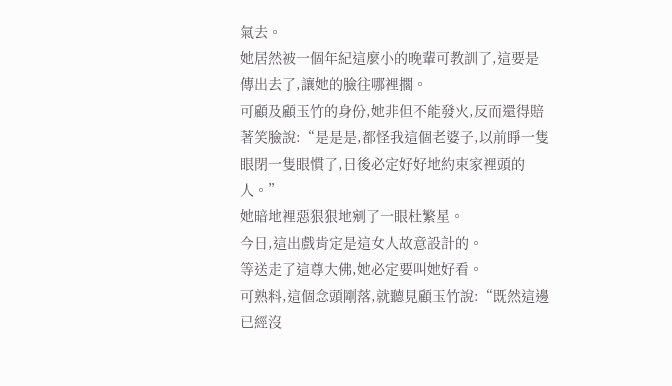氣去。
她居然被一個年紀這麼小的晚輩可教訓了,這要是傳出去了,讓她的臉往哪裡擱。
可顧及顧玉竹的身份,她非但不能發火,反而還得賠著笑臉說:“是是是,都怪我這個老婆子,以前睜一隻眼閉一隻眼慣了,日後必定好好地約束家裡頭的人。”
她暗地裡惡狠狠地剜了一眼杜繁星。
今日,這出戲肯定是這女人故意設計的。
等送走了這尊大佛,她必定要叫她好看。
可熟料,這個念頭剛落,就聽見顧玉竹說:“既然這邊已經沒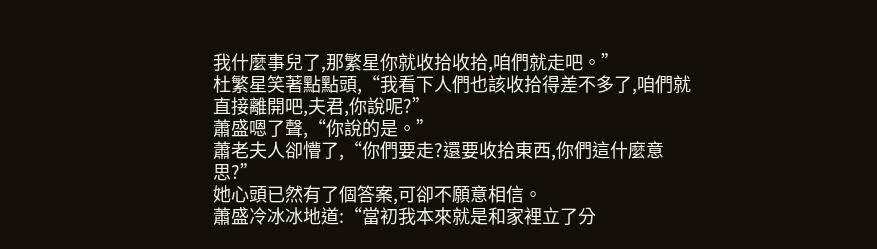我什麼事兒了,那繁星你就收拾收拾,咱們就走吧。”
杜繁星笑著點點頭,“我看下人們也該收拾得差不多了,咱們就直接離開吧,夫君,你說呢?”
蕭盛嗯了聲,“你說的是。”
蕭老夫人卻懵了,“你們要走?還要收拾東西,你們這什麼意思?”
她心頭已然有了個答案,可卻不願意相信。
蕭盛冷冰冰地道:“當初我本來就是和家裡立了分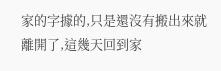家的字據的,只是還沒有搬出來就離開了,這幾天回到家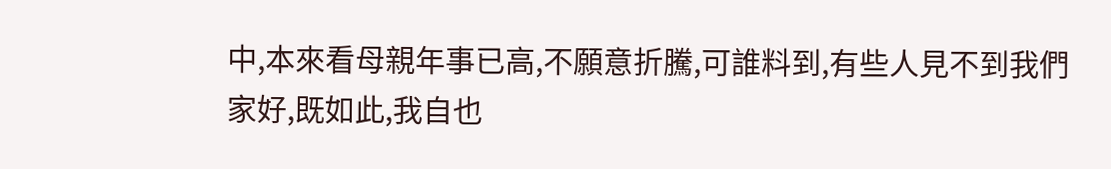中,本來看母親年事已高,不願意折騰,可誰料到,有些人見不到我們家好,既如此,我自也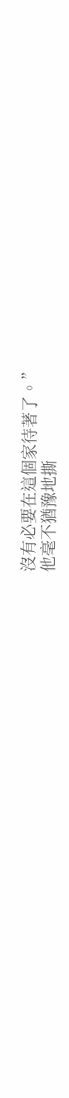沒有必要在這個家待著了。”
他毫不猶豫地撕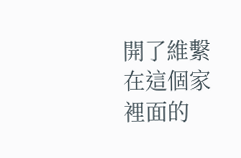開了維繫在這個家裡面的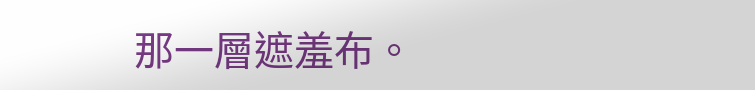那一層遮羞布。